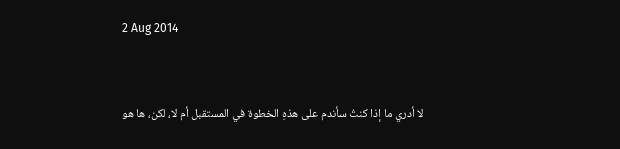2 Aug 2014


لا أدري ما إذا كنتُ سأندم على هذهِ الخطوة في المستقبل أم لا، لكن، ها هو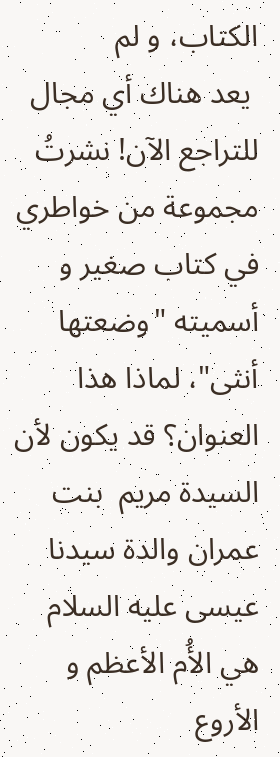الكتاب، و لم
 يعد هناك أي مجال للتراجع الآن! نشرتُ  مجموعة من خواطري في كتاب صغير و أسميته "وضعتها أنثى"، لماذا هذا العنوان؟ قد يكون لأن السيدة مريم  بنت عمران والدة سيدنا عيسى عليه السلام هي الأُم الأعظم و الأروع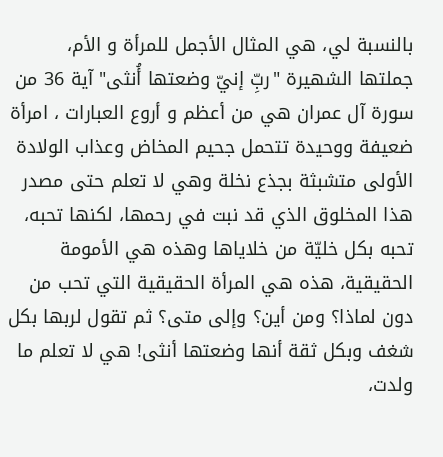بالنسبة لي، هي المثال الأجمل للمرأة و الأم، جملتها الشهيرة "ربِّ إنيّ وضعتها أُنثى" آية 36 من سورة آل عمران هي من أعظم و أروع العبارات ، امرأة ضعيفة ووحيدة تتحمل جحيم المخاض وعذاب الولادة الأولى متشبثة بجذع نخلة وهي لا تعلم حتى مصدر هذا المخلوق الذي قد نبت في رحمها، لكنها تحبه، تحبه بكل خليّة من خلاياها وهذه هي الأمومة الحقيقية، هذه هي المرأة الحقيقية التي تحب من دون لماذا؟ ومن أين؟ وإلى متى؟ ثم تقول لربها بكل شغف وبكل ثقة أنها وضعتها أنثى! هي لا تعلم ما ولدت،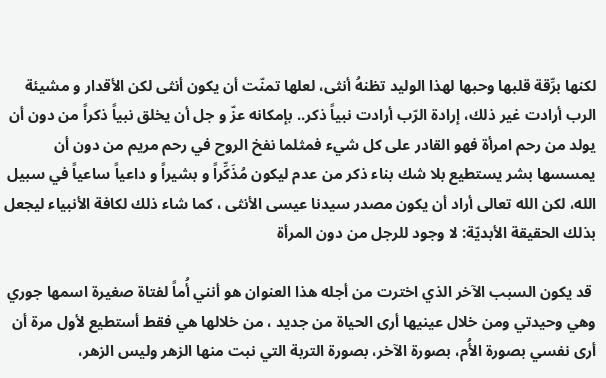لكنها برِّقة قلبها وحبها لهذا الوليد تظنهُ أنثى، لعلها تمنّت أن يكون أنثى لكن الأقدار و مشيئة الرب أرادت غير ذلك، إرادة الرّب أرادت نبياً ذكر.. بإمكانه عزّ و جل أن يخلق نبياً ذكراً من دون أن يولد من رحم امرأة فهو القادر على كل شيء فمثلما نفخ الروح في رحم مريم من دون أن يمسسها بشر يستطيع بلا شك بناء ذكر من عدم ليكون مُذَكِّراً و بشيراً و داعياً ساعياً في سبيل الله، لكن الله تعالى أراد أن يكون مصدر سيدنا عيسى الأنثى ، كما شاء ذلك لكافة الأنبياء ليجعل بذلك الحقيقة الأبديّة: لا وجود للرجل من دون المرأة

 قد يكون السبب الآخر الذي اخترت من أجله هذا العنوان هو أنني أُماً لفتاة صغيرة اسمها جوري وهي وحيدتي ومن خلال عينيها أرى الحياة من جديد ، من خلالها هي فقط أستطيع لأول مرة أن أرى نفسي بصورة الأُم، بصورة الآخر، بصورة التربة التي نبت منها الزهر وليس الزهر،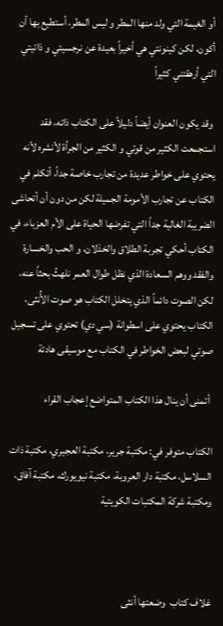أو الغيمة التي ولد منها المطر و ليس المطر، أستطيع بها أن أكون، لكن كينونتي هي أخيراً بعيدة عن نرجسيتي و ذاتيتي التي أرهقتني كثيراً

 وقد يكون العنوان أيضاً دليلاً على الكتاب ذاته، فقد استجمعت الكثير من قوتي و الكثير من الجرأة لأنشره لأنه يحتوي على خواطر عديدة من تجارب خاصة جداً، أتكلم في الكتاب عن تجارب الأمومة الجميلة لكن من دون أن أتحاشى الضريبة الغالية جداً التي تفرضها الحياة على الأم العزباء، في الكتاب أحكي تجربة الطلاق والخذلان، و الحب والخسارة والفقد ووهم السعادة الذي نظل طوال العمر نلهثُ بحثاً عنه، لكن الصوت دائماً الذي يتخلل الكتاب هو صوت الأُنثى، الكتاب يحتوي على اسطوانة (سي دي) تحتوي على تسجيل صوتي لبعض الخواطر في الكتاب مع موسيقى هادئة

 أتمنى أن ينال هذا الكتاب المتواضع إعجاب القراء

الكتاب متوفر في: مكتبة جرير، مكتبة العجيري، مكتبة ذات السلاسل، مكتبة دار العروبة، مكتبة نيويورك، مكتبة آفاق، ومكتبة شركة المكتبات الكويتية



غلاف كتاب  وضعتها أنثى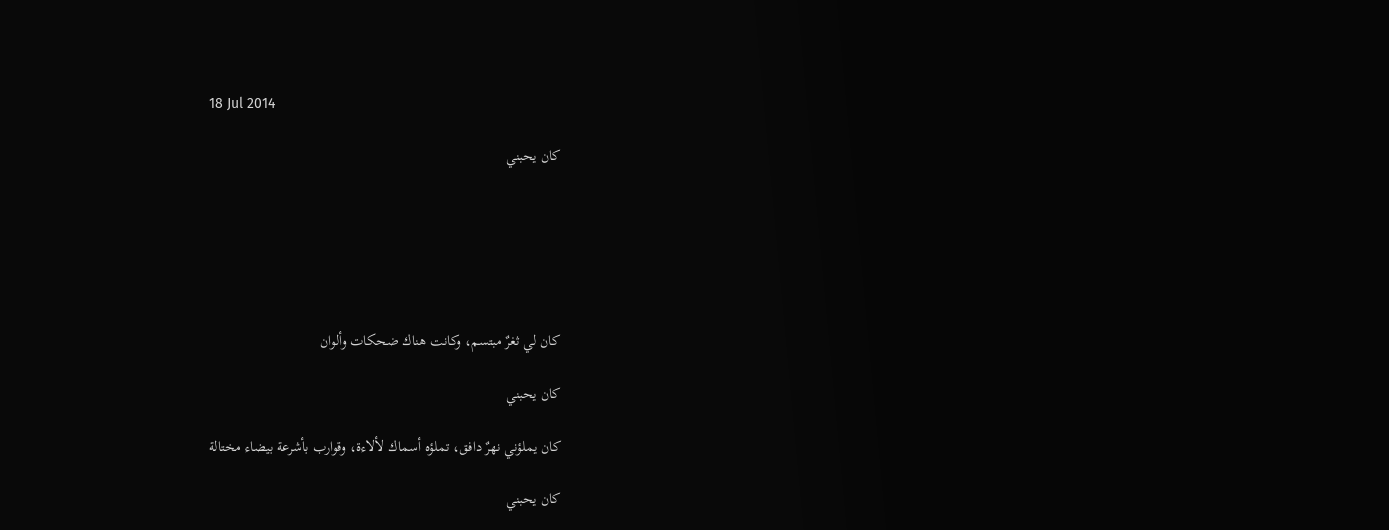18 Jul 2014

كان يحبني






كان لي ثغرٌ مبتسم، وكانت هناك ضحكات وألوان

كان يحبني

كان يملؤني نهرٌ دافق، تملؤه أسماك لألاءة، وقوارب بأشرعة بيضاء مختالة

كان يحبني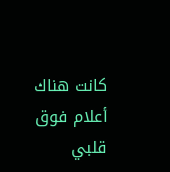كانت هناك أعلام فوق قلبي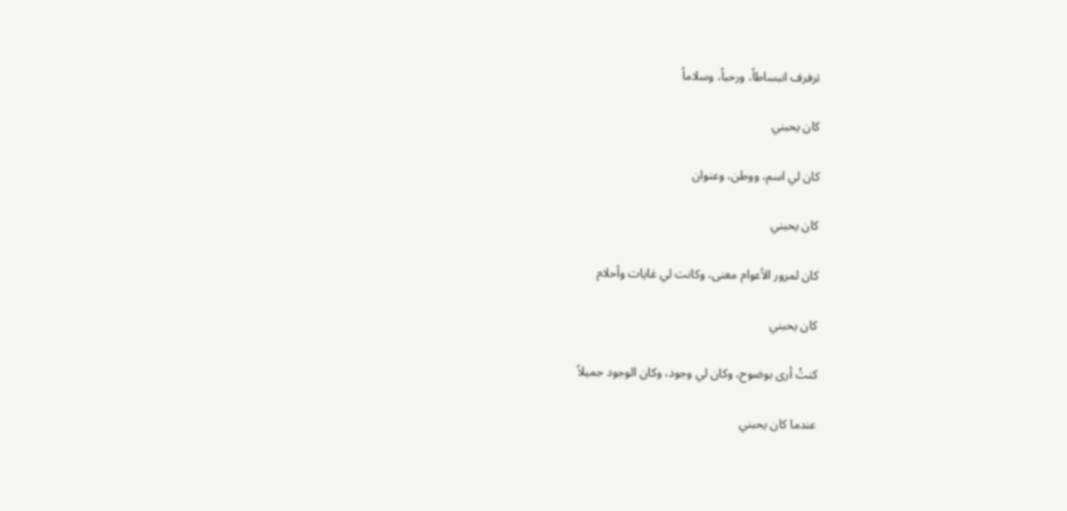ترفرف انبساطاً، ورحباً، وسلاماً

كان يحبني

كان لي اسم، ووطن، وعنوان

كان يحبني

كان لمرور الأعوام معنى، وكانت لي غايات وأحلام

كان يحبني

كنتُ أرى بوضوح، وكان لي وجود، وكان الوجود جميلاً

عندما كان يحبني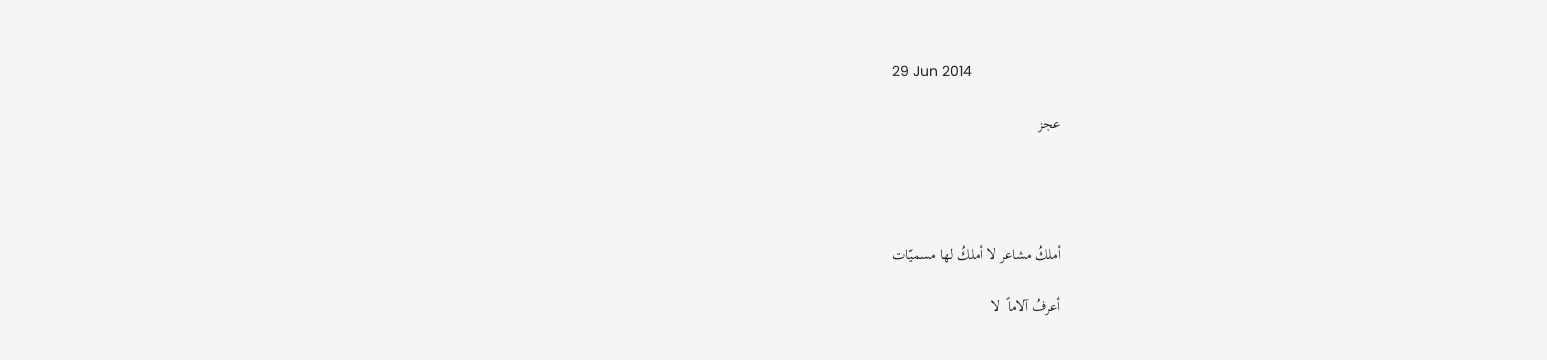29 Jun 2014

عجز




أملكُ مشاعر لا أملكُ لها مسميّات

أعرفُ آلاماً  لا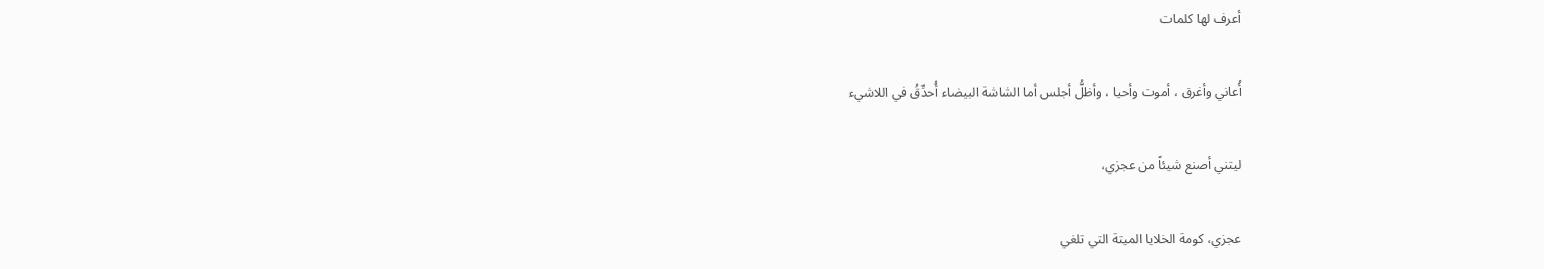أعرف لها كلمات

أُعاني وأغرق ، أموت وأحيا ، وأظلُّ أجلس أما الشاشة البيضاء أُحدِّقُ في اللاشيء

ليتني أصنع شيئاً من عجزي،

عجزي، كومة الخلايا الميتة التي تلغي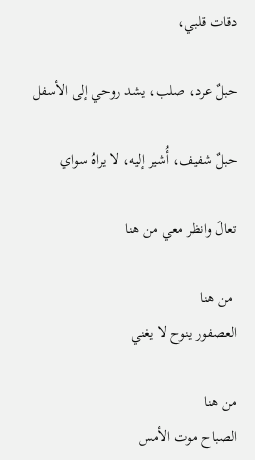دقات قلبي،

حبلٌ عرد، صلب، يشد روحي إلى الأسفل

حبلٌ شفيف، أُشير إليه، لا يراهُ سواي

تعالَ وانظر معي من هنا

 من هنا
العصفور ينوح لا يغني

من هنا
الصباح موت الأمس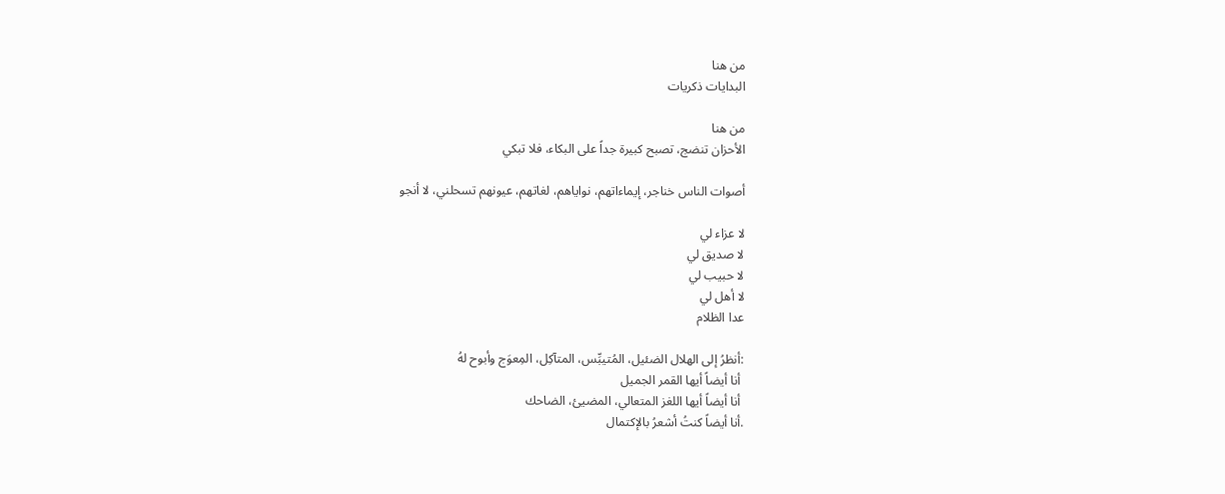من هنا
البدايات ذكريات

من هنا
الأحزان تنضج، تصبح كبيرة جداً على البكاء، فلا تبكي

أصوات الناس خناجر، إيماءاتهم، نواياهم، لغاتهم، عيونهم تسحلني، لا أنجو

لا عزاء لي
لا صديق لي
لا حبيب لي
لا أهل لي
عدا الظلام

:أنظرُ إلى الهلال الضئيل، المُتيبِّس، المتآكِل، المِعوَج وأبوح لهُ
 أنا أيضاً أيها القمر الجميل
 أنا أيضاً أيها اللغز المتعالي، المضيئ، الضاحك
.أنا أيضاً كنتُ أشعرُ بالإكتمال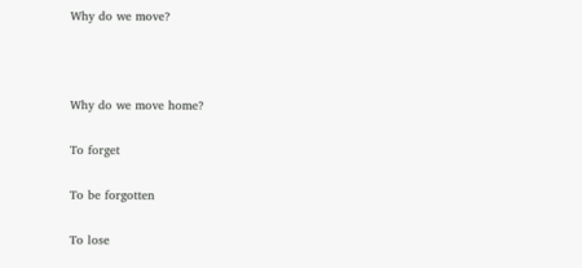Why do we move?



Why do we move home?

To forget

To be forgotten

To lose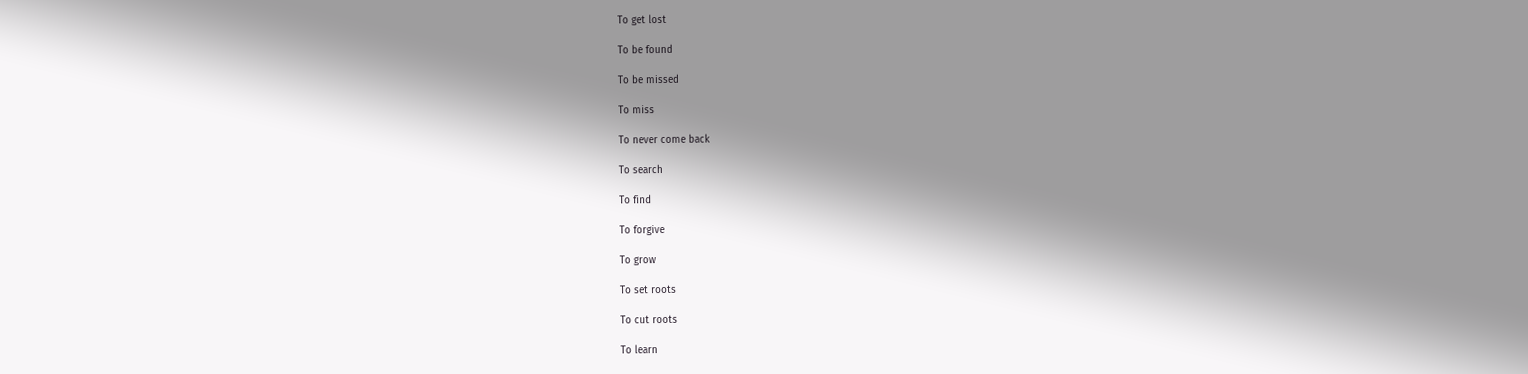To get lost

To be found

To be missed

To miss

To never come back

To search

To find

To forgive

To grow

To set roots

To cut roots

To learn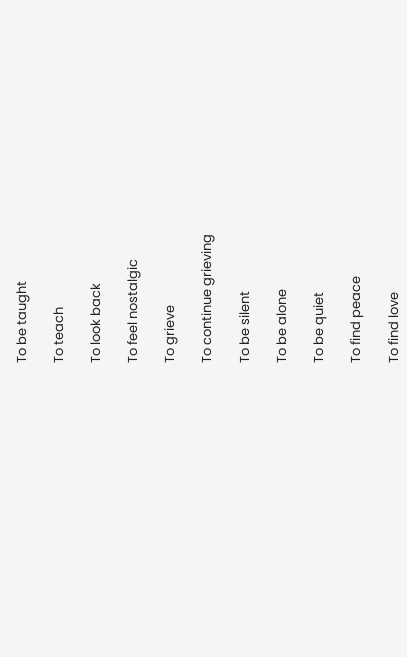To be taught

To teach

To look back

To feel nostalgic

To grieve

To continue grieving

To be silent

To be alone

To be quiet

To find peace

To find love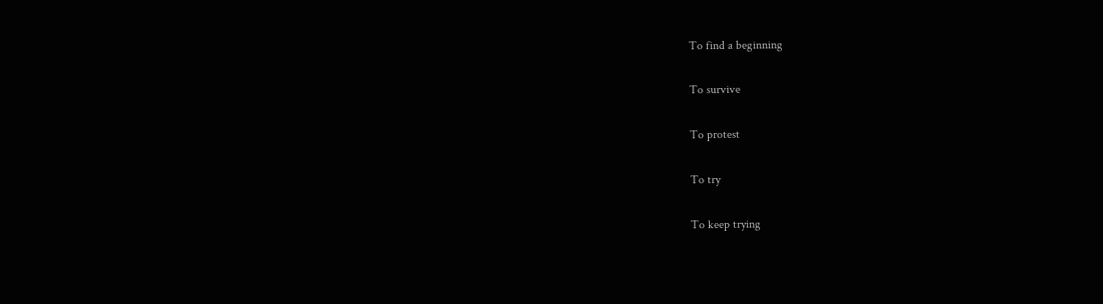To find a beginning

To survive

To protest

To try

To keep trying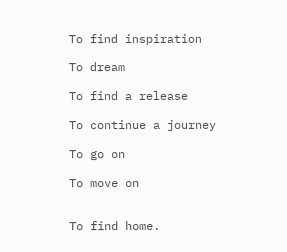To find inspiration

To dream

To find a release

To continue a journey

To go on

To move on


To find home.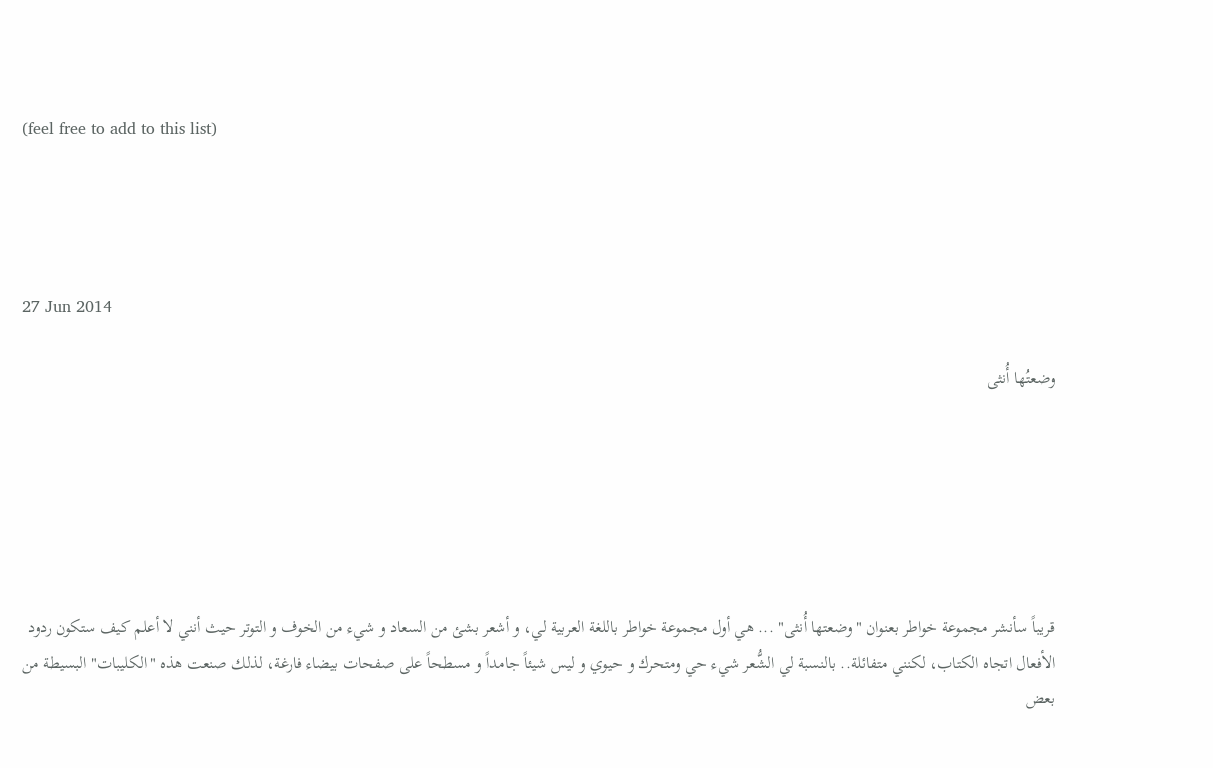(feel free to add to this list)




27 Jun 2014

وضعتُها أُنثى






قريباً سأنشر مجموعة خواطر بعنوان "وضعتها أُنثى" ... هي أول مجموعة خواطر باللغة العربية لي، و أشعر بشئ من السعاد و شيء من الخوف و التوتر حيث أنني لا أعلم كيف ستكون ردود الأفعال اتجاه الكتاب، لكنني متفائلة.. بالنسبة لي الشُّعر شيء حي ومتحرك و حيوي و ليس شيئاً جامداً و مسطحاً على صفحات بيضاء فارغة، لذلك صنعت هذه "الكليبات" البسيطة من بعض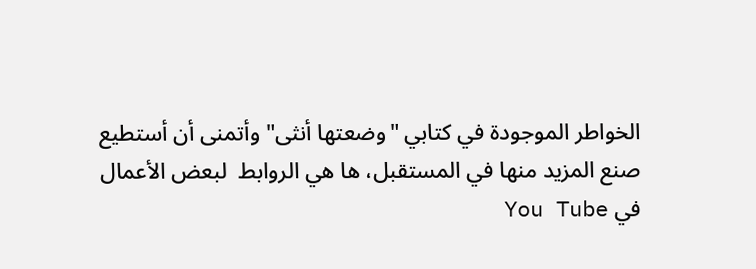الخواطر الموجودة في كتابي "وضعتها أنثى" وأتمنى أن أستطيع صنع المزيد منها في المستقبل، ها هي الروابط  لبعض الأعمال في You Tube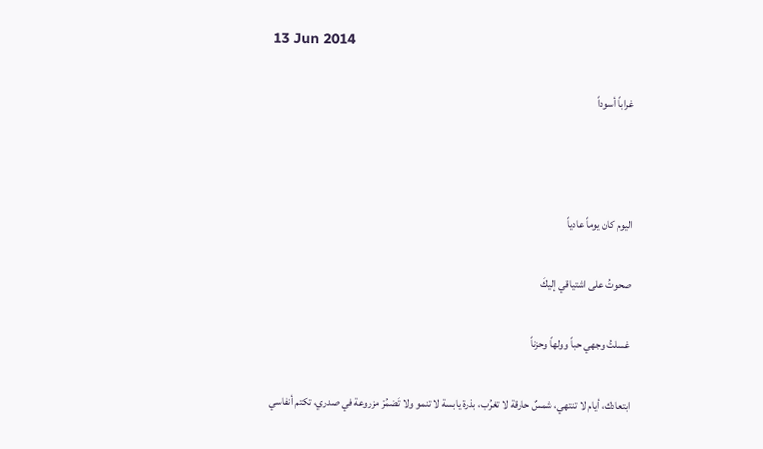13 Jun 2014

غراباً أسوداً



اليوم كان يوماً عادياً

صحوتُ على اشتياقي إليكَ

غسلتُ وجهي حباً وولهاً وحزناً

ابتعادك، أيام لا تنتهي، شمسٌ حارقة لا تغرُب، بذرة يابسة لا تنمو ولا تَضمُرْ مزروعة في صدري، تكتم أنفاسي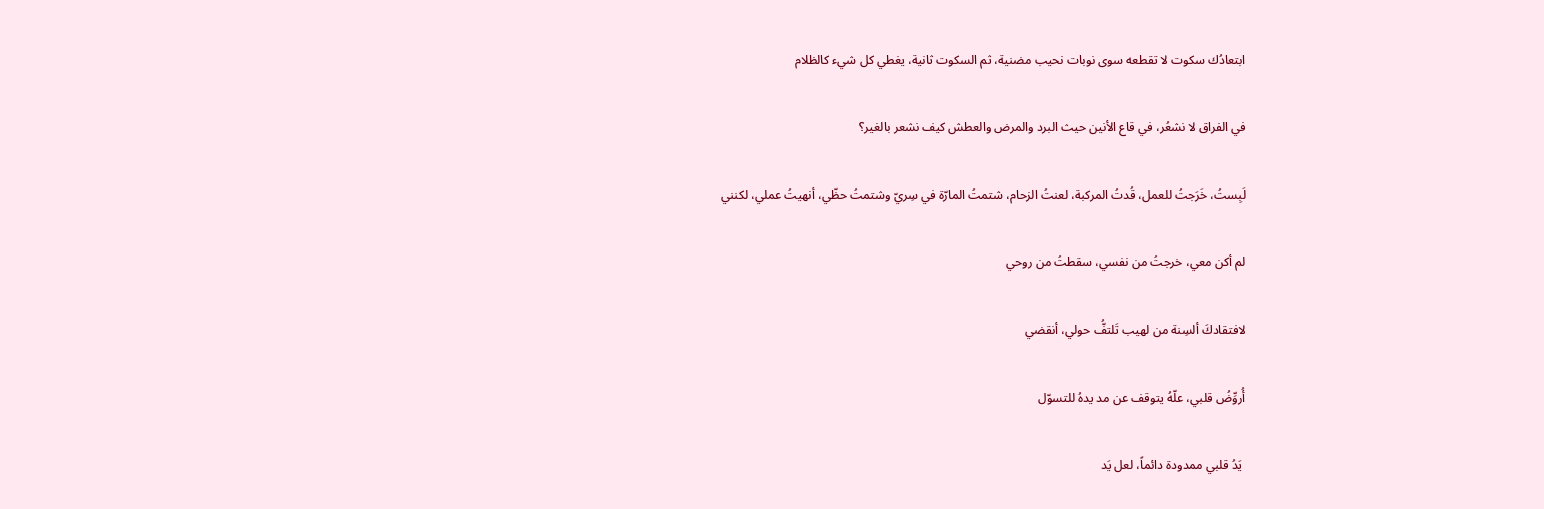ابتعادُك سكوت لا تقطعه سوى نوبات نحيب مضنية، ثم السكوت ثانية، يغطي كل شيء كالظلام

في الفراق لا نشعُر، في قاع الأنين حيث البرد والمرض والعطش كيف نشعر بالغير؟

لَبِستُ، خَرَجتُ للعمل، قُدتُ المركبة، لعنتُ الزحام، شتمتُ المارّة في سِريّ وشتمتُ حظّي، أنهيتُ عملي، لكنني

لم أكن معي، خرجتُ من نفسي، سقطتُ من روحي

لافتقادكَ ألسِنة من لهيب تَلتفُّ حولي، أنقضي

أُروِّضُ قلبي، علّهُ يتوقف عن مد يدهُ للتسوّل

 يَدُ قلبي ممدودة دائماً، لعل يَد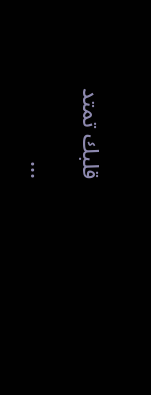قلبك تمتد

...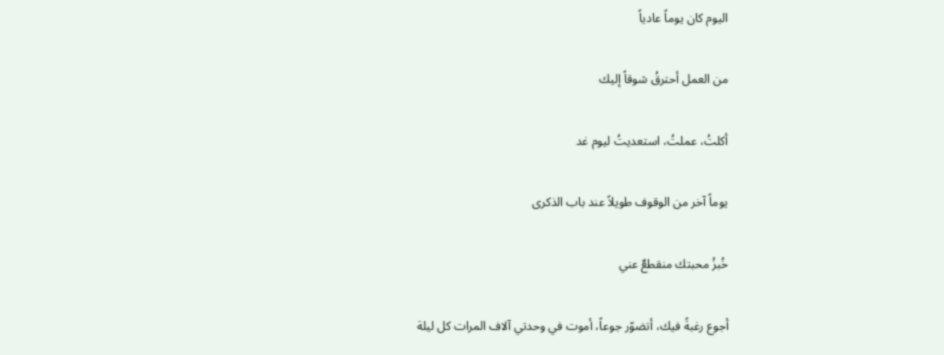اليوم كان يوماً عادياً

من العمل أحترقُ شوقاً إليك

أكلتُ، عملتُ، استعديتُ ليوم غد

يوماً آخر من الوقوف طويلاً عند باب الذكرى

خُبزُ محبتك منقطعٌ عني

أجوع رغبةً فيك، أتضوّر جوعاً، أموت في وحدتي آلاف المرات كل ليلة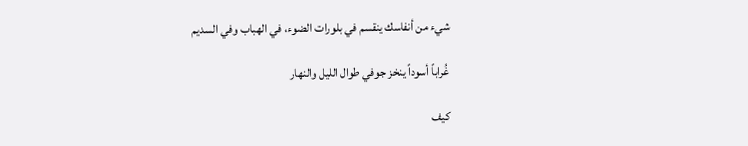شيء من أنفاسك ينقسم في بلورات الضوء، في الهباب وفي السديم

غُراباً أسوداً ينخز جوفي طوال الليل والنهار

كيف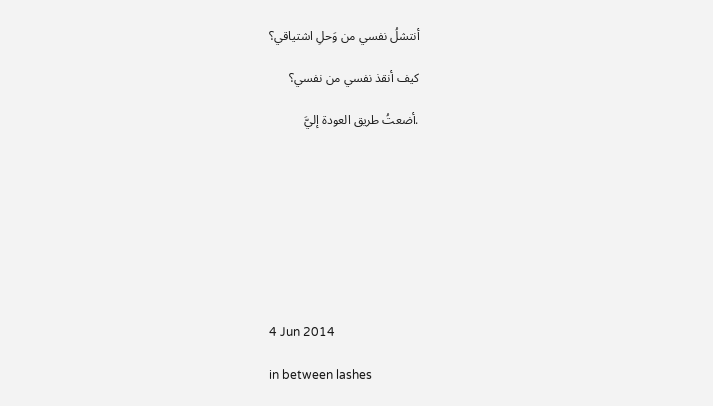أنتشلُ نفسي من وَحلِ اشتياقي؟

كيف أنقذ نفسي من نفسي؟

.أضعتُ طريق العودة إليَّ









4 Jun 2014

in between lashes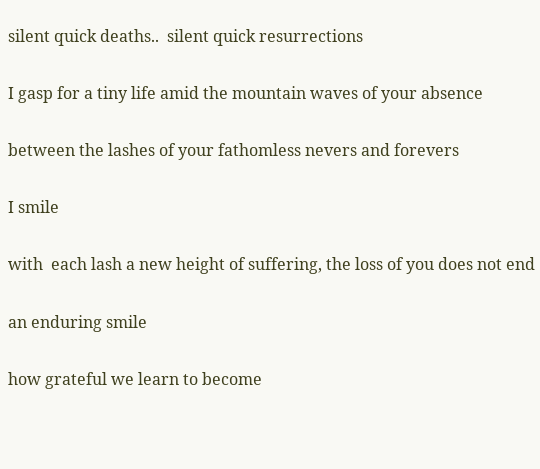silent quick deaths..  silent quick resurrections

I gasp for a tiny life amid the mountain waves of your absence

between the lashes of your fathomless nevers and forevers

I smile

with  each lash a new height of suffering, the loss of you does not end

an enduring smile

how grateful we learn to become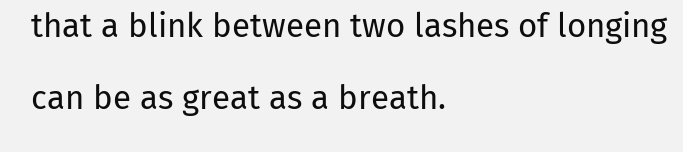that a blink between two lashes of longing

can be as great as a breath.